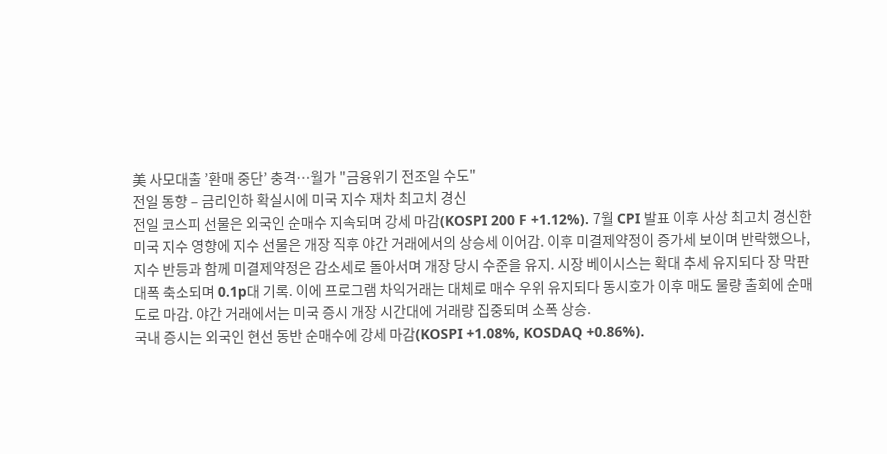美 사모대출 ’환매 중단’ 충격…월가 "금융위기 전조일 수도"
전일 동향 – 금리인하 확실시에 미국 지수 재차 최고치 경신
전일 코스피 선물은 외국인 순매수 지속되며 강세 마감(KOSPI 200 F +1.12%). 7월 CPI 발표 이후 사상 최고치 경신한 미국 지수 영향에 지수 선물은 개장 직후 야간 거래에서의 상승세 이어감. 이후 미결제약정이 증가세 보이며 반락했으나, 지수 반등과 함께 미결제약정은 감소세로 돌아서며 개장 당시 수준을 유지. 시장 베이시스는 확대 추세 유지되다 장 막판 대폭 축소되며 0.1p대 기록. 이에 프로그램 차익거래는 대체로 매수 우위 유지되다 동시호가 이후 매도 물량 출회에 순매도로 마감. 야간 거래에서는 미국 증시 개장 시간대에 거래량 집중되며 소폭 상승.
국내 증시는 외국인 현선 동반 순매수에 강세 마감(KOSPI +1.08%, KOSDAQ +0.86%).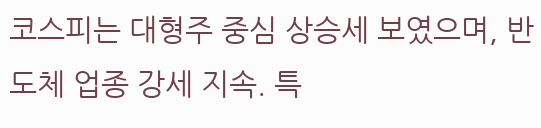코스피는 대형주 중심 상승세 보였으며, 반도체 업종 강세 지속. 특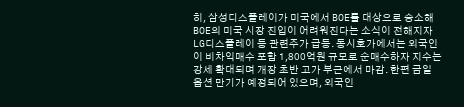히, 삼성디스플레이가 미국에서 BOE를 대상으로 승소해 BOE의 미국 시장 진입이 어려워진다는 소식이 전해지자 LG디스플레이 등 관련주가 급등. 동시호가에서는 외국인이 비차익매수 포함 1,800억원 규모로 순매수하자 지수는 강세 확대되며 개장 초반 고가 부근에서 마감. 한편 금일 옵션 만기가 예정되어 있으며, 외국인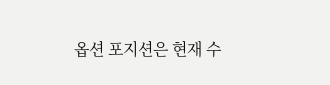옵션 포지션은 현재 수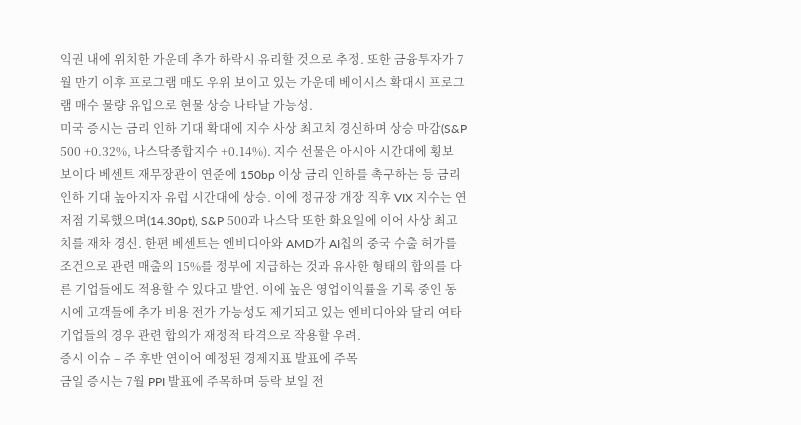익권 내에 위치한 가운데 추가 하락시 유리할 것으로 추정. 또한 금융투자가 7월 만기 이후 프로그램 매도 우위 보이고 있는 가운데 베이시스 확대시 프로그램 매수 물량 유입으로 현물 상승 나타날 가능성.
미국 증시는 금리 인하 기대 확대에 지수 사상 최고치 경신하며 상승 마감(S&P 500 +0.32%, 나스닥종합지수 +0.14%). 지수 선물은 아시아 시간대에 횡보 보이다 베센트 재무장관이 연준에 150bp 이상 금리 인하를 촉구하는 등 금리 인하 기대 높아지자 유럽 시간대에 상승. 이에 정규장 개장 직후 VIX 지수는 연저점 기록했으며(14.30pt), S&P 500과 나스닥 또한 화요일에 이어 사상 최고치를 재차 경신. 한편 베센트는 엔비디아와 AMD가 AI칩의 중국 수출 허가를 조건으로 관련 매출의 15%를 정부에 지급하는 것과 유사한 형태의 합의를 다른 기업들에도 적용할 수 있다고 발언. 이에 높은 영업이익률을 기록 중인 동시에 고객들에 추가 비용 전가 가능성도 제기되고 있는 엔비디아와 달리 여타 기업들의 경우 관련 합의가 재정적 타격으로 작용할 우려.
증시 이슈 – 주 후반 연이어 예정된 경제지표 발표에 주목
금일 증시는 7월 PPI 발표에 주목하며 등락 보일 전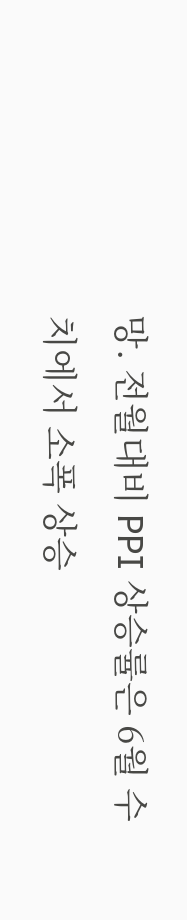망. 전월대비 PPI 상승률은 6월 수치에서 소폭 상승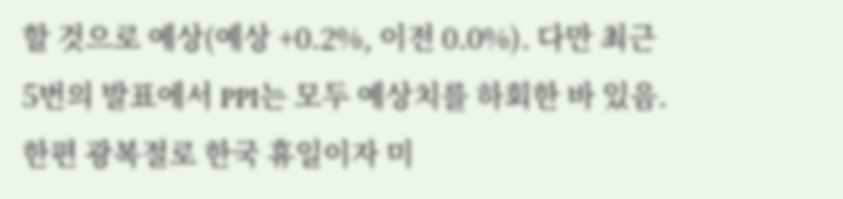할 것으로 예상(예상 +0.2%, 이전 0.0%). 다만 최근 5번의 발표에서 PPI는 모두 예상치를 하회한 바 있음. 한편 광복절로 한국 휴일이자 미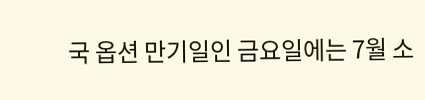국 옵션 만기일인 금요일에는 7월 소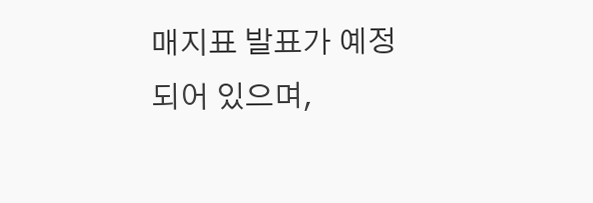매지표 발표가 예정되어 있으며,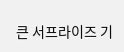큰 서프라이즈 기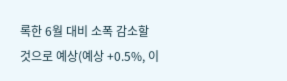록한 6월 대비 소폭 감소할 것으로 예상(예상 +0.5%, 이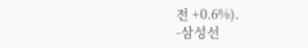전 +0.6%).
-삼성선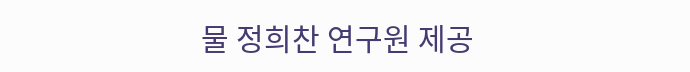물 정희찬 연구원 제공